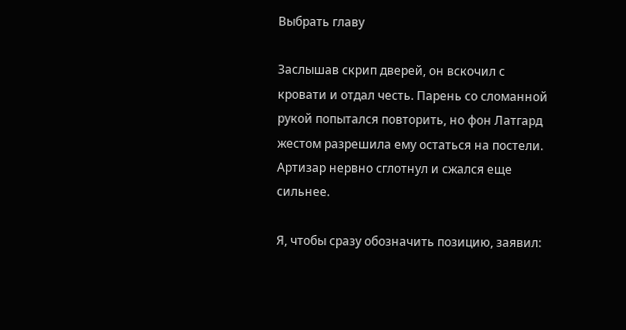Выбрать главу

Заслышав скрип дверей, он вскочил с кровати и отдал честь. Парень со сломанной рукой попытался повторить, но фон Латгард жестом разрешила ему остаться на постели. Артизар нервно сглотнул и сжался еще сильнее.

Я, чтобы сразу обозначить позицию, заявил: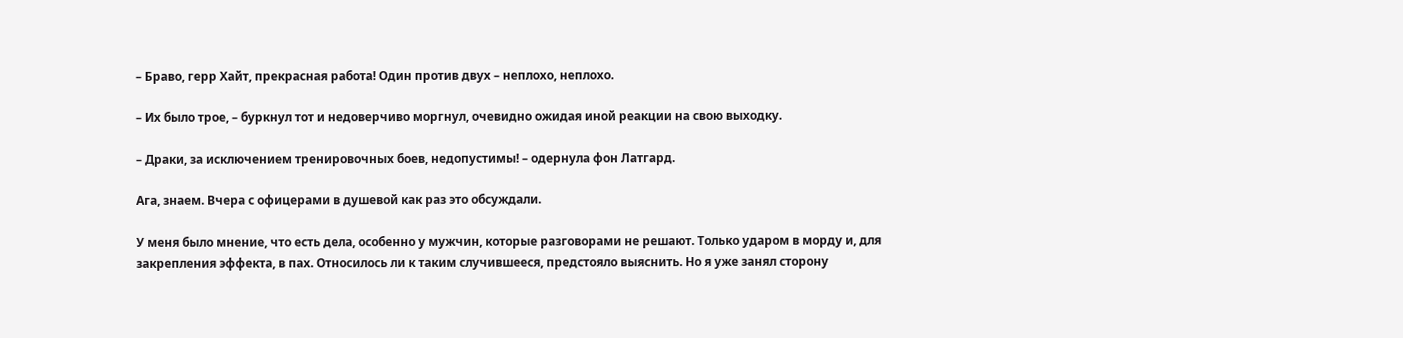– Браво, герр Хайт, прекрасная работа! Один против двух – неплохо, неплохо.

– Их было трое, – буркнул тот и недоверчиво моргнул, очевидно ожидая иной реакции на свою выходку.

– Драки, за исключением тренировочных боев, недопустимы! – одернула фон Латгард.

Ага, знаем. Вчера с офицерами в душевой как раз это обсуждали.

У меня было мнение, что есть дела, особенно у мужчин, которые разговорами не решают. Только ударом в морду и, для закрепления эффекта, в пах. Относилось ли к таким случившееся, предстояло выяснить. Но я уже занял сторону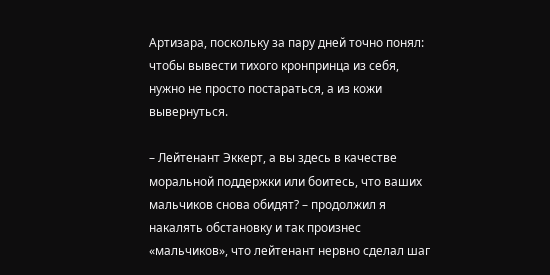Артизара, поскольку за пару дней точно понял: чтобы вывести тихого кронпринца из себя, нужно не просто постараться, а из кожи вывернуться.

– Лейтенант Эккерт, а вы здесь в качестве моральной поддержки или боитесь, что ваших мальчиков снова обидят? – продолжил я накалять обстановку и так произнес «мальчиков», что лейтенант нервно сделал шаг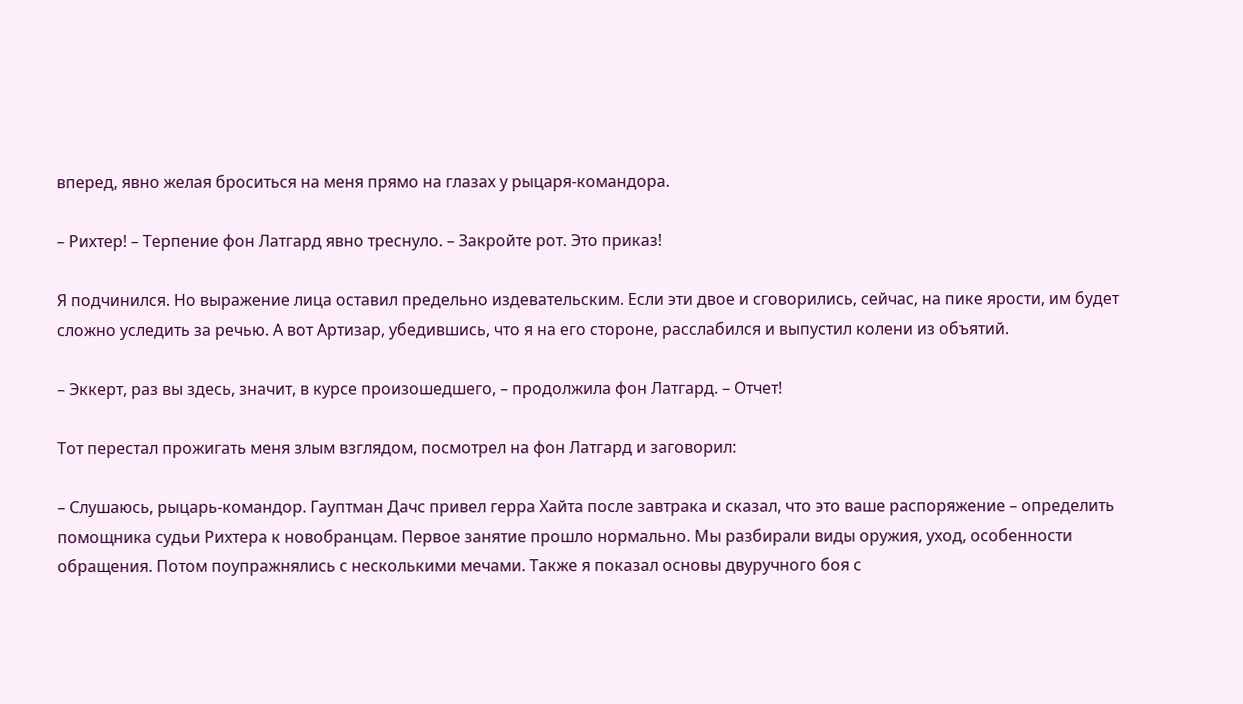вперед, явно желая броситься на меня прямо на глазах у рыцаря-командора.

– Рихтер! – Терпение фон Латгард явно треснуло. – Закройте рот. Это приказ!

Я подчинился. Но выражение лица оставил предельно издевательским. Если эти двое и сговорились, сейчас, на пике ярости, им будет сложно уследить за речью. А вот Артизар, убедившись, что я на его стороне, расслабился и выпустил колени из объятий.

– Эккерт, раз вы здесь, значит, в курсе произошедшего, – продолжила фон Латгард. – Отчет!

Тот перестал прожигать меня злым взглядом, посмотрел на фон Латгард и заговорил:

– Слушаюсь, рыцарь-командор. Гауптман Дачс привел герра Хайта после завтрака и сказал, что это ваше распоряжение – определить помощника судьи Рихтера к новобранцам. Первое занятие прошло нормально. Мы разбирали виды оружия, уход, особенности обращения. Потом поупражнялись с несколькими мечами. Также я показал основы двуручного боя с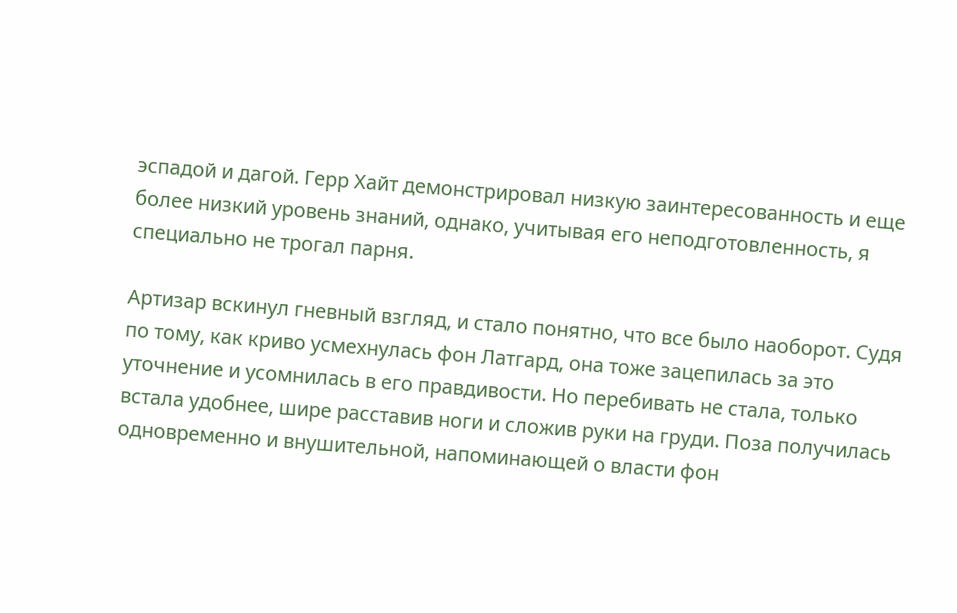эспадой и дагой. Герр Хайт демонстрировал низкую заинтересованность и еще более низкий уровень знаний, однако, учитывая его неподготовленность, я специально не трогал парня.

Артизар вскинул гневный взгляд, и стало понятно, что все было наоборот. Судя по тому, как криво усмехнулась фон Латгард, она тоже зацепилась за это уточнение и усомнилась в его правдивости. Но перебивать не стала, только встала удобнее, шире расставив ноги и сложив руки на груди. Поза получилась одновременно и внушительной, напоминающей о власти фон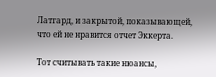Латгард, и закрытой, показывающей, что ей не нравится отчет Эккерта.

Тот считывать такие нюансы,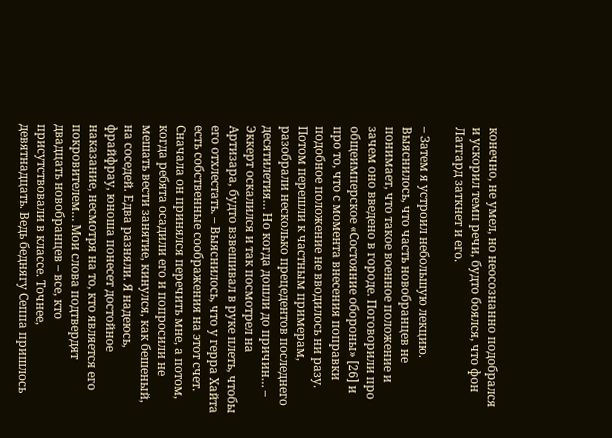конечно, не умел, но неосознанно подобрался и ускорил темп речи, будто боялся, что фон Латгард заткнет и его.

– Затем я устроил небольшую лекцию. Выяснилось, что часть новобранцев не понимает, что такое военное положение и зачем оно введено в городе. Поговорили про общеимперское «Состояние обороны» [26] и про то, что с момента внесения поправки подобное положение не вводилось ни разу. Потом перешли к частным примерам, разобрали несколько прецедентов последнего десятилетия… Но когда дошли до причин… – Эккерт оскалился и так посмотрел на Артизара, будто взвешивал в руке плеть, чтобы его отхлестать. – Выяснилось, что у герра Хайта есть собственные соображения на этот счет. Сначала он принялся перечить мне, а потом, когда ребята осадили его и попросили не мешать вести занятие, кинулся, как бешеный, на соседей. Едва разняли. Я надеюсь, фрайфрау, юноша понесет достойное наказание, несмотря на то, кто является его покровителем… Мои слова подтвердят двадцать новобранцев – все, кто присутствовали в классе. Точнее, девятнадцать. Ведь беднягу Сеппа пришлось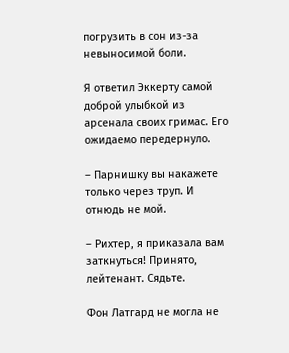погрузить в сон из-за невыносимой боли.

Я ответил Эккерту самой доброй улыбкой из арсенала своих гримас. Его ожидаемо передернуло.

– Парнишку вы накажете только через труп. И отнюдь не мой.

– Рихтер, я приказала вам заткнуться! Принято, лейтенант. Сядьте.

Фон Латгард не могла не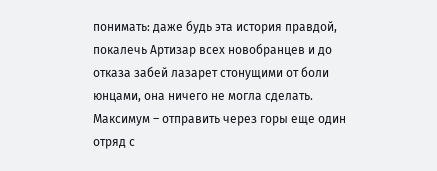понимать: даже будь эта история правдой, покалечь Артизар всех новобранцев и до отказа забей лазарет стонущими от боли юнцами, она ничего не могла сделать. Максимум – отправить через горы еще один отряд с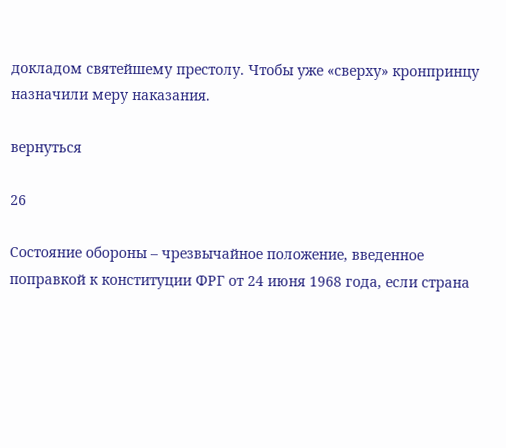докладом святейшему престолу. Чтобы уже «сверху» кронпринцу назначили меру наказания.

вернуться

26

Состояние обороны – чрезвычайное положение, введенное поправкой к конституции ФРГ от 24 июня 1968 года, если страна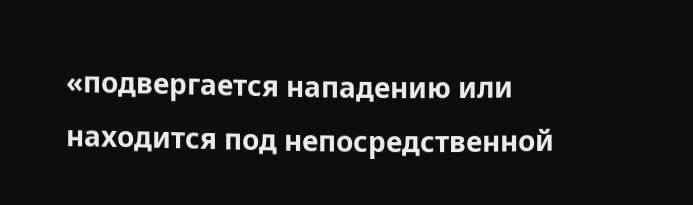«подвергается нападению или находится под непосредственной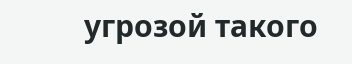угрозой такого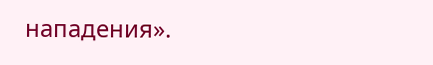нападения».